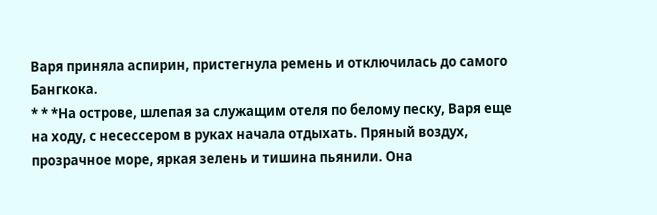Варя приняла аспирин, пристегнула ремень и отключилась до самого Бангкока.
* * *На острове, шлепая за служащим отеля по белому песку, Варя еще на ходу, с несессером в руках начала отдыхать. Пряный воздух, прозрачное море, яркая зелень и тишина пьянили. Она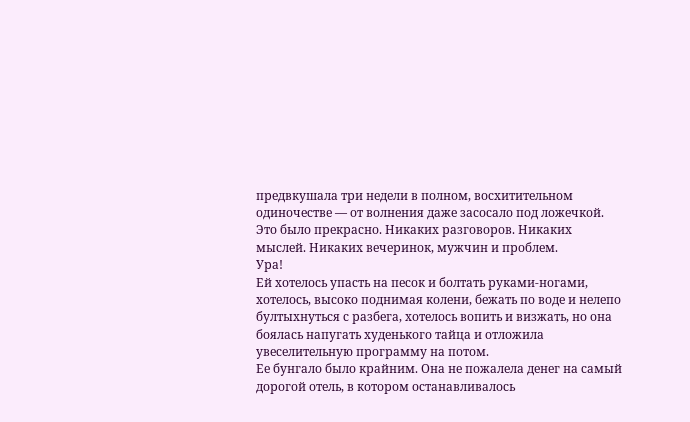предвкушала три недели в полном, восхитительном одиночестве — от волнения даже засосало под ложечкой. Это было прекрасно. Никаких разговоров. Никаких мыслей. Никаких вечеринок, мужчин и проблем.
Ура!
Ей хотелось упасть на песок и болтать руками-ногами, хотелось, высоко поднимая колени, бежать по воде и нелепо бултыхнуться с разбега, хотелось вопить и визжать, но она боялась напугать худенького тайца и отложила увеселительную программу на потом.
Ее бунгало было крайним. Она не пожалела денег на самый дорогой отель, в котором останавливалось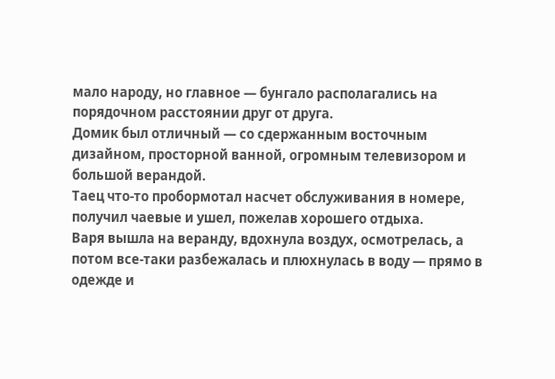мало народу, но главное — бунгало располагались на порядочном расстоянии друг от друга.
Домик был отличный — со сдержанным восточным дизайном, просторной ванной, огромным телевизором и большой верандой.
Таец что-то пробормотал насчет обслуживания в номере, получил чаевые и ушел, пожелав хорошего отдыха.
Варя вышла на веранду, вдохнула воздух, осмотрелась, а потом все-таки разбежалась и плюхнулась в воду — прямо в одежде и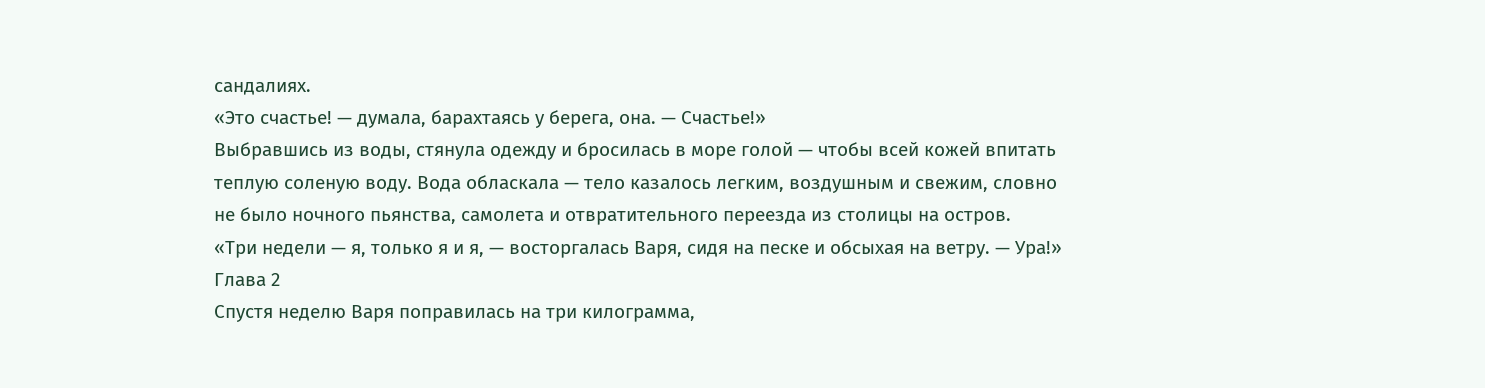сандалиях.
«Это счастье! — думала, барахтаясь у берега, она. — Счастье!»
Выбравшись из воды, стянула одежду и бросилась в море голой — чтобы всей кожей впитать теплую соленую воду. Вода обласкала — тело казалось легким, воздушным и свежим, словно не было ночного пьянства, самолета и отвратительного переезда из столицы на остров.
«Три недели — я, только я и я, — восторгалась Варя, сидя на песке и обсыхая на ветру. — Ура!»
Глава 2
Спустя неделю Варя поправилась на три килограмма,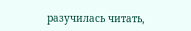разучилась читать,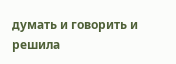думать и говорить и решила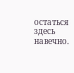остаться здесь навечно.